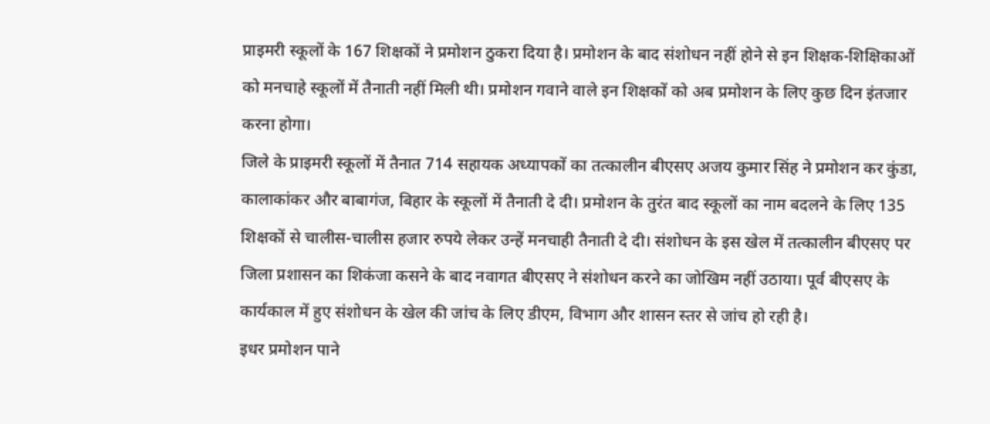प्राइमरी स्कूलों के 167 शिक्षकों ने प्रमोशन ठुकरा दिया है। प्रमोशन के बाद संशोधन नहीं होने से इन शिक्षक-शिक्षिकाओं को मनचाहे स्कूलों में तैनाती नहीं मिली थी। प्रमोशन गवाने वाले इन शिक्षकों को अब प्रमोशन के लिए कुछ दिन इंतजार करना होगा।
जिले के प्राइमरी स्कूलों में तैनात 714 सहायक अध्यापकों का तत्कालीन बीएसए अजय कुमार सिंह ने प्रमोशन कर कुंडा, कालाकांकर और बाबागंज, बिहार के स्कूलों में तैनाती दे दी। प्रमोशन के तुरंत बाद स्कूलों का नाम बदलने के लिए 135 शिक्षकों से चालीस-चालीस हजार रुपये लेकर उन्हें मनचाही तैनाती दे दी। संशोधन के इस खेल में तत्कालीन बीएसए पर जिला प्रशासन का शिकंजा कसने के बाद नवागत बीएसए ने संशोधन करने का जोखिम नहीं उठाया। पूर्व बीएसए के कार्यकाल में हुए संशोधन के खेल की जांच के लिए डीएम, विभाग और शासन स्तर से जांच हो रही है।
इधर प्रमोशन पाने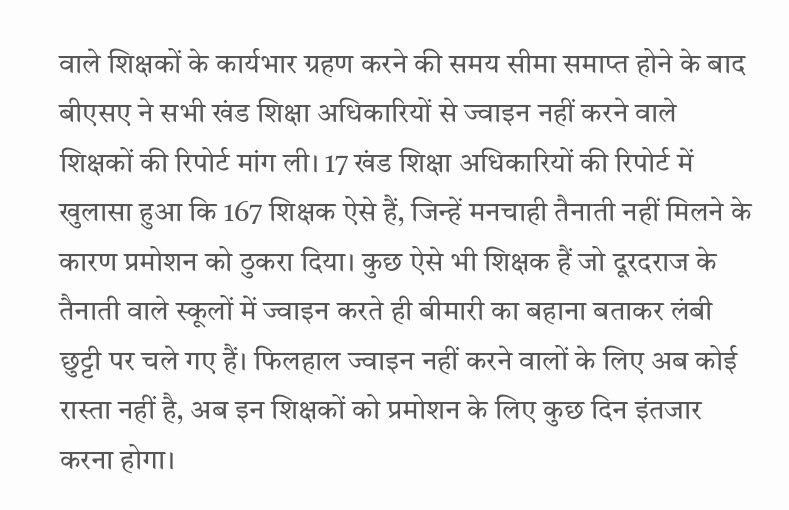वाले शिक्षकों के कार्यभार ग्रहण करने की समय सीमा समाप्त होने के बाद बीएसए ने सभी खंड शिक्षा अधिकारियों से ज्वाइन नहीं करने वाले शिक्षकों की रिपोर्ट मांग ली। 17 खंड शिक्षा अधिकारियों की रिपोर्ट में खुलासा हुआ कि 167 शिक्षक ऐसे हैं, जिन्हें मनचाही तैनाती नहीं मिलने के कारण प्रमोशन को ठुकरा दिया। कुछ ऐसे भी शिक्षक हैं जो दूरदराज के तैनाती वाले स्कूलों में ज्वाइन करते ही बीमारी का बहाना बताकर लंबी छुट्टी पर चले गए हैं। फिलहाल ज्वाइन नहीं करने वालों के लिए अब कोई रास्ता नहीं है, अब इन शिक्षकों को प्रमोशन के लिए कुछ दिन इंतजार करना होगा।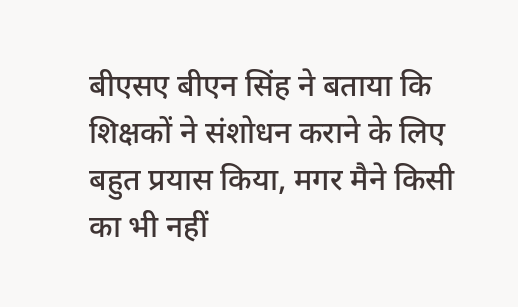बीएसए बीएन सिंह ने बताया कि शिक्षकों ने संशोधन कराने के लिए बहुत प्रयास किया, मगर मैने किसी का भी नहीं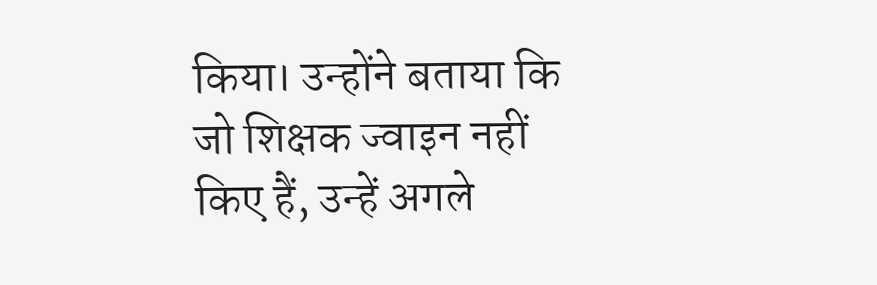किया। उन्होंने बताया कि जो शिक्षक ज्वाइन नहीं किए हैं, उन्हें अगले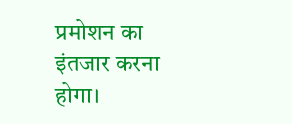प्रमोशन का इंतजार करना होगा।